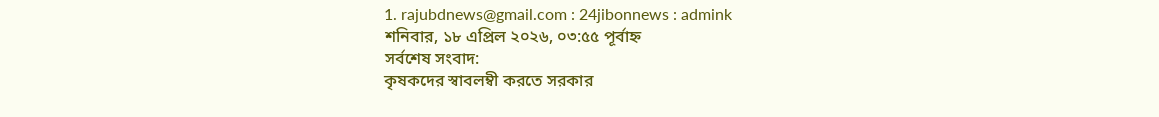1. rajubdnews@gmail.com : 24jibonnews : admink
শনিবার, ১৮ এপ্রিল ২০২৬, ০৩:৫৫ পূর্বাহ্ন
সর্বশেষ সংবাদ:
কৃষকদের স্বাবলম্বী করতে সরকার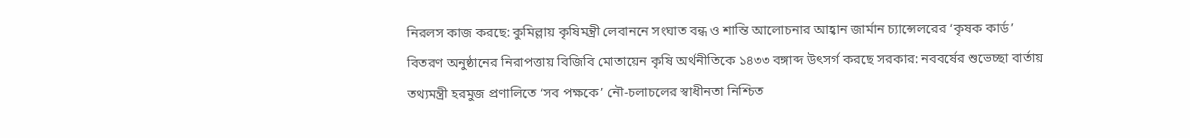নিরলস কাজ করছে: কুমিল্লায় কৃষিমন্ত্রী লেবাননে সংঘাত বন্ধ ও শান্তি আলোচনার আহ্বান জার্মান চ্যান্সেলরের ‘কৃষক কার্ড’ বিতরণ অনুষ্ঠানের নিরাপত্তায় বিজিবি মোতায়েন কৃষি অর্থনীতিকে ১৪৩৩ বঙ্গাব্দ উৎসর্গ করছে সরকার: নববর্ষের শুভেচ্ছা বার্তায় তথ্যমন্ত্রী হরমুজ প্রণালিতে ‘সব পক্ষকে’ নৌ-চলাচলের স্বাধীনতা নিশ্চিত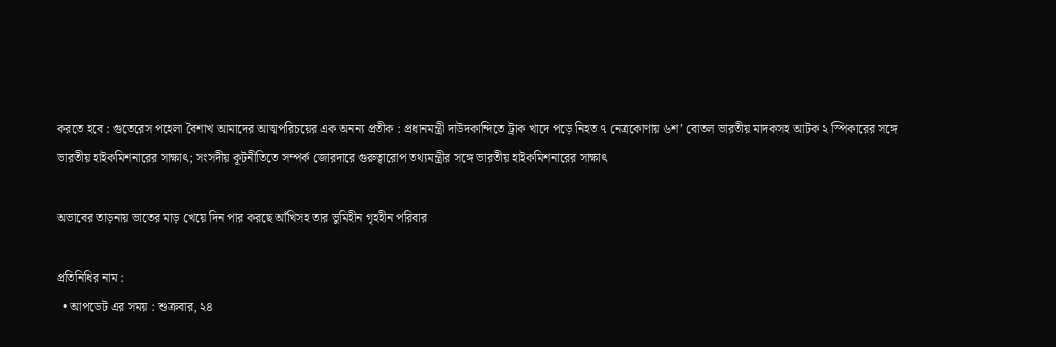করতে হবে : গুতেরেস পহেলা বৈশাখ আমাদের আত্মপরিচয়ের এক অনন্য প্রতীক : প্রধানমন্ত্রী দাউদকান্দিতে ট্রাক খাদে পড়ে নিহত ৭ নেত্রকোণায় ৬শ’ বোতল ভারতীয় মাদকসহ আটক ২ স্পিকারের সঙ্গে ভারতীয় হাইকমিশনারের সাক্ষাৎ; সংসদীয় কূটনীতিতে সম্পর্ক জোরদারে গুরুত্বারোপ তথ্যমন্ত্রীর সঙ্গে ভারতীয় হাইকমিশনারের সাক্ষাৎ

অভাবের তাড়নায় ভাতের মাড় খেয়ে দিন পার করছে আঁখিসহ তার ভুমিহীন গৃহহীন পরিবার

প্রতিনিধির নাম :
  • আপডেট এর সময় : শুক্রবার, ২৪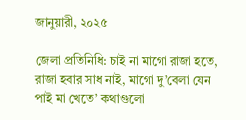জানুয়ারী, ২০২৫

জেলা প্রতিনিধি: চাই না মাগো রাজা হতে, রাজা হবার সাধ নাই, মাগো দু’বেলা যেন পাই মা খেতে’ কথাগুলো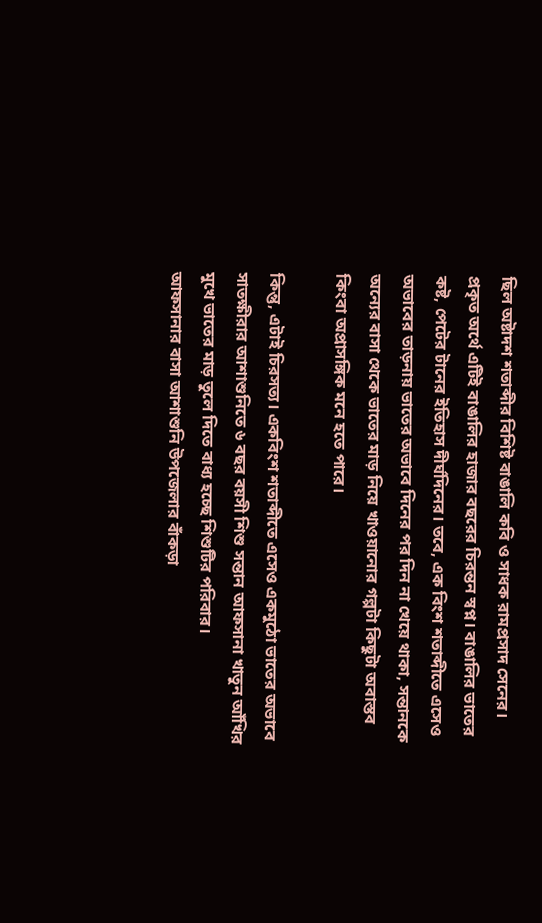ছিল অষ্টাদশ শতাব্দীর বিশিষ্ট বাঙালি কবি ও সাধক রামপ্রসাদ সেনের। প্রকৃত অর্থে এটিই বাঙালির হাজার বছরের চিরন্তন স্বপ্ন। বাঙালির ভাতের কষ্ট, পেটের টানের ইতিহাস দীর্ঘদিনের। তবে, এক বিংশ শতাব্দীতে এসেও অভাবের তাড়নায় ভাতের অভাবে দিনের পর দিন না খেয়ে থাকা, সন্তানকে অন্যের বাসা থেকে ভাতের মাড় নিয়ে খাওয়ানোর গল্পটা কিছুটা অবাস্তব কিংবা অপ্রাসঙ্গিক মনে হতে পারে।

কিন্তু, এটাই চিরসত্য। একবিংশ শতাব্দীতে এসেও একমুঠো ভাতের অভাবে সাতক্ষীরার আশাশুনিতে ৬ বছর বয়সী শিশু সন্তান আফসানা খাতুন আঁখির মুখে ভাতের মাড় তুলে দিতে বাধ্য হচ্ছে শিশুটির পরিবার।
আফসানার বাসা আশাশুনি উপজেলার বাঁকড়া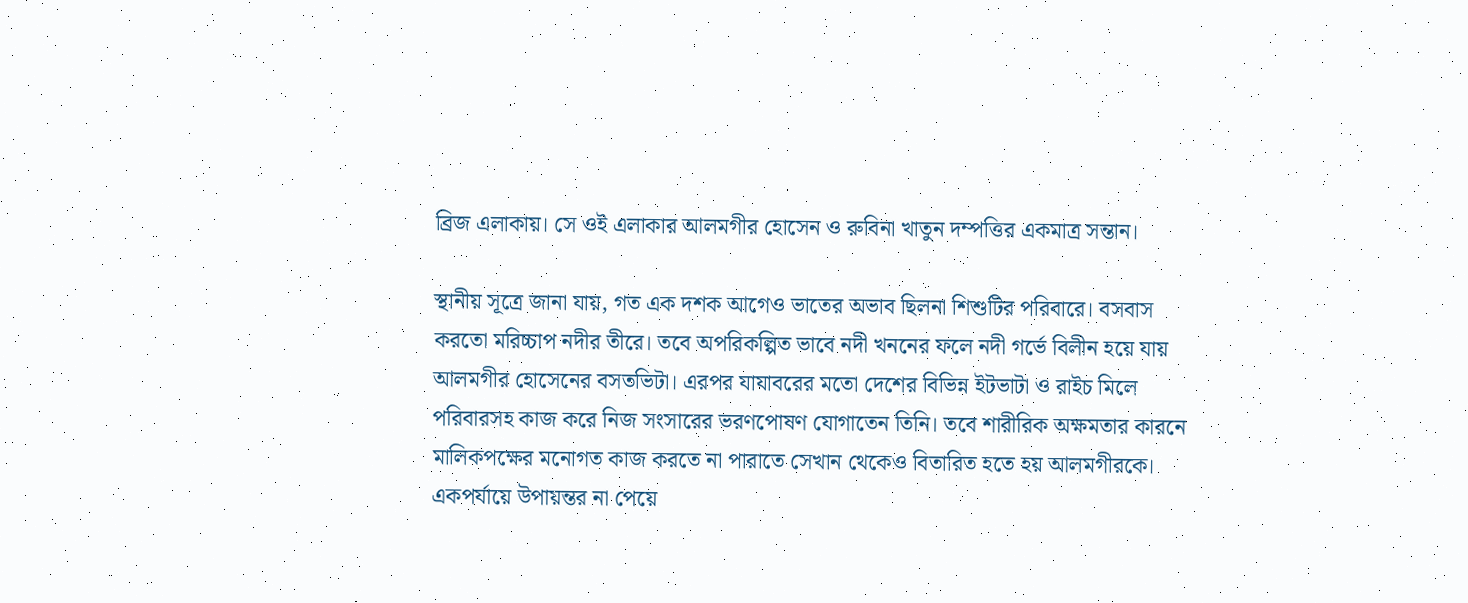ব্রিজ এলাকায়। সে ওই এলাকার আলমগীর হোসেন ও রুবিনা খাতুন দম্পত্তির একমাত্র সন্তান।

স্থানীয় সূত্রে জানা যায়, গত এক দশক আগেও ভাতের অভাব ছিলনা শিশুটির পরিবারে। বসবাস করতো মরিচ্চাপ নদীর তীরে। তবে অপরিকল্পিত ভাবে নদী খননের ফলে নদী গর্ভে বিলীন হয়ে যায় আলমগীর হোসেনের বসতভিটা। এরপর যাযাবরের মতো দেশের বিভিন্ন ইটভাটা ও রাইচ মিলে পরিবারসহ কাজ করে নিজ সংসারের ভরণপোষণ যোগাতেন তিনি। তবে শারীরিক অক্ষমতার কারনে মালিকপক্ষের মনোগত কাজ করতে না পারাতে সেখান থেকেও বিতারিত হতে হয় আলমগীরকে। একপর্যায়ে উপায়ন্তর না পেয়ে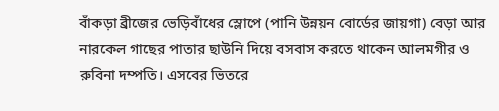বাঁকড়া ব্রীজের ভেড়িবাঁধের স্লোপে (পানি উন্নয়ন বোর্ডের জায়গা) বেড়া আর নারকেল গাছের পাতার ছাউনি দিয়ে বসবাস করতে থাকেন আলমগীর ও রুবিনা দম্পতি। এসবের ভিতরে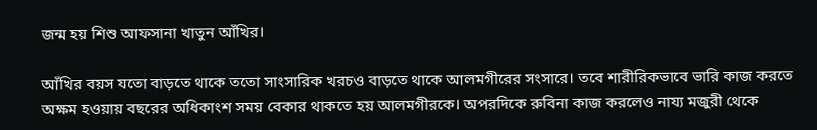জন্ম হয় শিশু আফসানা খাতুন আঁখির।

আঁখির বয়স যতো বাড়তে থাকে ততো সাংসারিক খরচও বাড়তে থাকে আলমগীরের সংসারে। তবে শারীরিকভাবে ভারি কাজ করতে অক্ষম হওয়ায় বছরের অধিকাংশ সময় বেকার থাকতে হয় আলমগীরকে। অপরদিকে রুবিনা কাজ করলেও নায্য মজুরী থেকে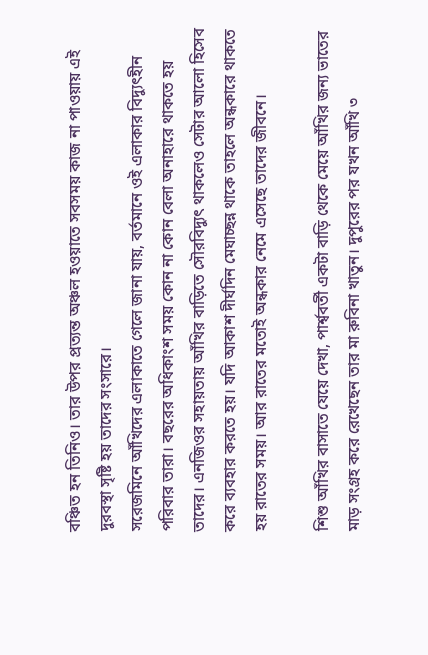বঞ্চিত হন তিনিও। তার উপর প্রত্যন্ত অঞ্চল হওয়াতে সবসময় কাজ না পাওয়ায় এই দুরবস্থা সৃষ্টি হয় তাদের সংসারে।
সরেজমিনে আঁখিদের এলাকাতে গেলে জানা যায়, বর্তমানে ওই এলাকার বিদ্যুৎহীন পরিবার তারা। বছরের অধিকাংশ সময় কোন না কোন বেলা অনাহারে থাকতে হয় তাদের। এনজিওর সহায়তায় আঁখির বাড়িতে সৌরবিদ্যুৎ থাকলেও সেটার আলো হিসেব করে ব্যবহার করতে হয়। যদি আকাশ দীর্ঘদিন মেঘাচ্ছন্ন থাকে তাহলে অন্ধকারে থাকতে হয় রাতের সময়। আর রাতের মতোই অন্ধকার নেমে এসেছে তাদের জীবনে।

শিশু আঁখির বাসাতে যেয়ে দেখা, পার্শ্ববর্তী একটা বাড়ি থেকে মেয়ে আঁখির জন্য ভাতের মাড় সংগ্রহ করে রেখেছেন তার মা রুবিনা খাতুন। দুপুরের পর যখন আঁখি ৩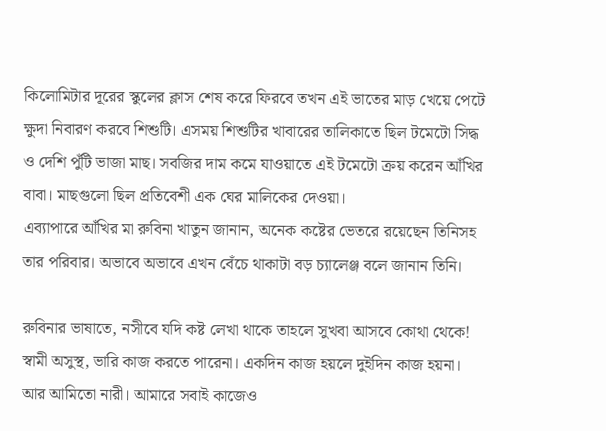কিলোমিটার দূরের স্কুলের ক্লাস শেষ করে ফিরবে তখন এই ভাতের মাড় খেয়ে পেটে ক্ষুদা নিবারণ করবে শিশুটি। এসময় শিশুটির খাবারের তালিকাতে ছিল টমেটো সিদ্ধ ও দেশি পুঁটি ভাজা মাছ। সবজির দাম কমে যাওয়াতে এই টমেটো ক্রয় করেন আঁখির বাবা। মাছগুলো ছিল প্রতিবেশী এক ঘের মালিকের দেওয়া।
এব্যাপারে আঁখির মা রুবিনা খাতুন জানান, অনেক কষ্টের ভেতরে রয়েছেন তিনিসহ তার পরিবার। অভাবে অভাবে এখন বেঁচে থাকাটা বড় চ্যালেঞ্জ বলে জানান তিনি।

রুবিনার ভাষাতে, নসীবে যদি কষ্ট লেখা থাকে তাহলে সুখবা আসবে কোথা থেকে! স্বামী অসুস্থ, ভারি কাজ করতে পারেনা। একদিন কাজ হয়লে দুইদিন কাজ হয়না। আর আমিতো নারী। আমারে সবাই কাজেও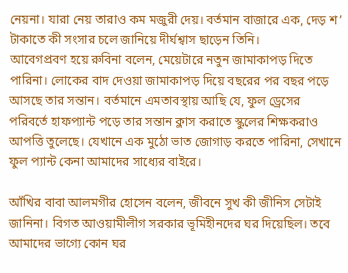নেয়না। যারা নেয় তারাও কম মজুরী দেয়। বর্তমান বাজারে এক, দেড় শ’ টাকাতে কী সংসার চলে জানিয়ে দীর্ঘশ্বাস ছাড়েন তিনি।
আবেগপ্রবণ হয়ে রুবিনা বলেন, মেয়েটারে নতুন জামাকাপড় দিতে পারিনা। লোকের বাদ দেওয়া জামাকাপড় দিয়ে বছরের পর বছর পড়ে আসছে তার সন্তান। বর্তমানে এমতাবস্থায় আছি যে, ফুল ড্রেসের পরিবর্তে হাফপ্যান্ট পড়ে তার সন্তান ক্লাস করাতে স্কুলের শিক্ষকরাও আপত্তি তুলেছে। যেখানে এক মুঠো ভাত জোগাড় করতে পারিনা, সেখানে ফুল প্যান্ট কেনা আমাদের সাধ্যের বাইরে।

আঁখির বাবা আলমগীর হোসেন বলেন, জীবনে সুখ কী জীনিস সেটাই জানিনা। বিগত আওয়ামীলীগ সরকার ভূমিহীনদের ঘর দিয়েছিল। তবে আমাদের ভাগ্যে কোন ঘর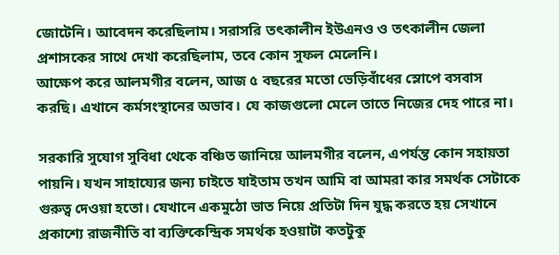জোটেনি। আবেদন করেছিলাম। সরাসরি তৎকালীন ইউএনও ও তৎকালীন জেলা প্রশাসকের সাথে দেখা করেছিলাম, তবে কোন সুফল মেলেনি।
আক্ষেপ করে আলমগীর বলেন, আজ ৫ বছরের মতো ভেড়িবাঁধের স্লোপে বসবাস করছি। এখানে কর্মসংস্থানের অভাব। যে কাজগুলো মেলে তাতে নিজের দেহ পারে না।

সরকারি সুযোগ সুবিধা থেকে বঞ্চিত জানিয়ে আলমগীর বলেন, এপর্যন্ত কোন সহায়তা পায়নি। যখন সাহায্যের জন্য চাইতে যাইতাম তখন আমি বা আমরা কার সমর্থক সেটাকে গুরুত্ব দেওয়া হতো। যেখানে একমুঠো ভাত নিয়ে প্রতিটা দিন যুদ্ধ করতে হয় সেখানে প্রকাশ্যে রাজনীতি বা ব্যক্তিকেন্দ্রিক সমর্থক হওয়াটা কতটুকু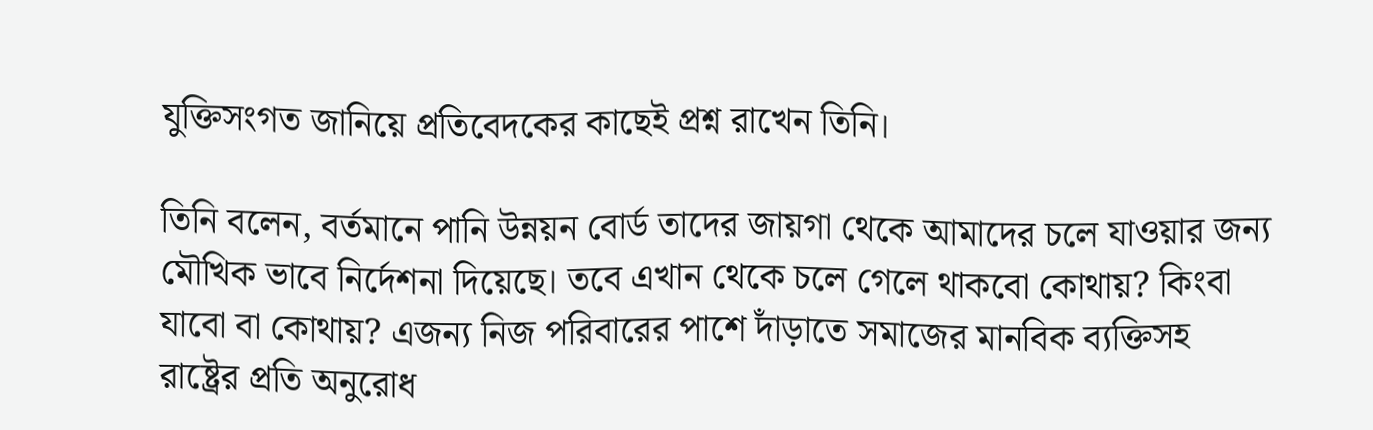যুক্তিসংগত জানিয়ে প্রতিবেদকের কাছেই প্রশ্ন রাখেন তিনি।

তিনি বলেন, বর্তমানে পানি উন্নয়ন বোর্ড তাদের জায়গা থেকে আমাদের চলে যাওয়ার জন্য মৌখিক ভাবে নির্দেশনা দিয়েছে। তবে এখান থেকে চলে গেলে থাকবো কোথায়? কিংবা যাবো বা কোথায়? এজন্য নিজ পরিবারের পাশে দাঁড়াতে সমাজের মানবিক ব্যক্তিসহ রাষ্ট্রের প্রতি অনুরোধ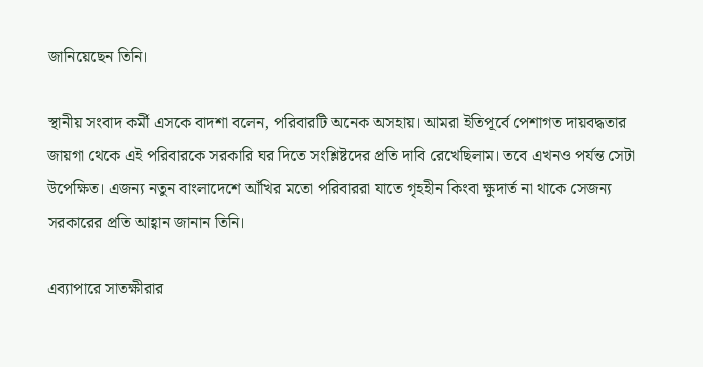জানিয়েছেন তিনি।

স্থানীয় সংবাদ কর্মী এসকে বাদশা বলেন, পরিবারটি অনেক অসহায়। আমরা ইতিপূর্বে পেশাগত দায়বদ্ধতার জায়গা থেকে এই পরিবারকে সরকারি ঘর দিতে সংশ্লিষ্টদের প্রতি দাবি রেখেছিলাম। তবে এখনও পর্যন্ত সেটা উপেক্ষিত। এজন্য নতুন বাংলাদেশে আঁখির মতো পরিবাররা যাতে গৃহহীন কিংবা ক্ষুদার্ত না থাকে সেজন্য সরকারের প্রতি আহ্বান জানান তিনি।

এব্যাপারে সাতক্ষীরার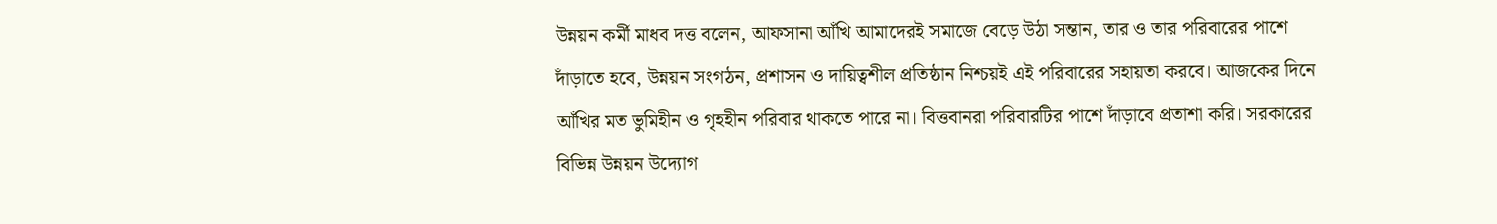উন্নয়ন কর্মী মাধব দত্ত বলেন, আফসানা আঁখি আমাদেরই সমাজে বেড়ে উঠা সন্তান, তার ও তার পরিবারের পাশে দাঁড়াতে হবে, উন্নয়ন সংগঠন, প্রশাসন ও দায়িত্বশীল প্রতিষ্ঠান নিশ্চয়ই এই পরিবারের সহায়তা করবে। আজকের দিনে আঁখির মত ভুমিহীন ও গৃহহীন পরিবার থাকতে পারে না। বিত্তবানরা পরিবারটির পাশে দাঁড়াবে প্রতাশা করি। সরকারের বিভিন্ন উন্নয়ন উদ্যোগ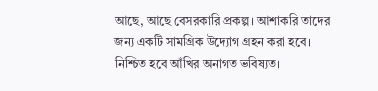আছে, আছে বেসরকারি প্রকল্প। আশাকরি তাদের জন্য একটি সামগ্রিক উদ্যোগ গ্রহন করা হবে। নিশ্চিত হবে আঁখির অনাগত ভবিষ্যত।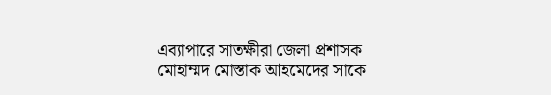এব্যাপারে সাতক্ষীরা জেলা প্রশাসক মোহাম্মদ মোস্তাক আহমেদের সাকে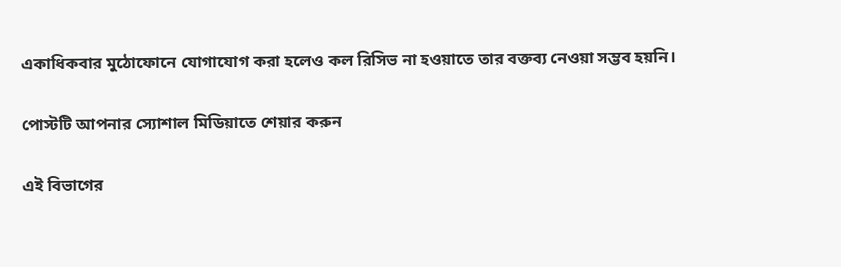একাধিকবার মুঠোফোনে যোগাযোগ করা হলেও কল রিসিভ না হওয়াতে তার বক্তব্য নেওয়া সম্ভব হয়নি।

পোস্টটি আপনার স্যোশাল মিডিয়াতে শেয়ার করুন

এই বিভাগের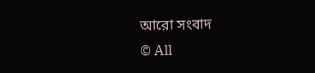আরো সংবাদ
© All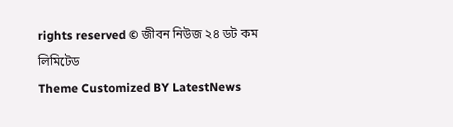rights reserved © জীবন নিউজ ২৪ ডট কম লিমিটেড
Theme Customized BY LatestNews